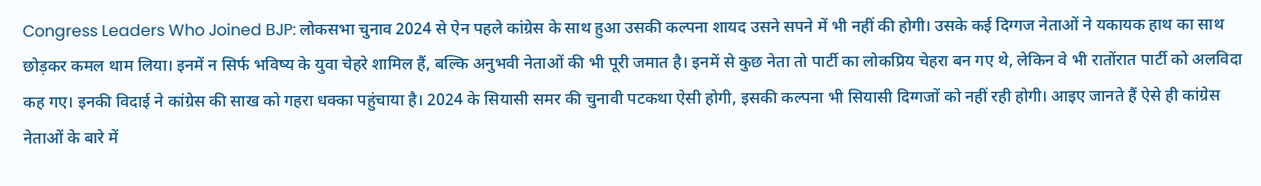Congress Leaders Who Joined BJP: लोकसभा चुनाव 2024 से ऐन पहले कांग्रेस के साथ हुआ उसकी कल्पना शायद उसने सपने में भी नहीं की होगी। उसके कई दिग्गज नेताओं ने यकायक हाथ का साथ छोड़कर कमल थाम लिया। इनमें न सिर्फ भविष्य के युवा चेहरे शामिल हैं, बल्कि अनुभवी नेताओं की भी पूरी जमात है। इनमें से कुछ नेता तो पार्टी का लोकप्रिय चेहरा बन गए थे, लेकिन वे भी रातोंरात पार्टी को अलविदा कह गए। इनकी विदाई ने कांग्रेस की साख को गहरा धक्का पहुंचाया है। 2024 के सियासी समर की चुनावी पटकथा ऐसी होगी, इसकी कल्पना भी सियासी दिग्गजों को नहीं रही होगी। आइए जानते हैं ऐसे ही कांग्रेस नेताओं के बारे में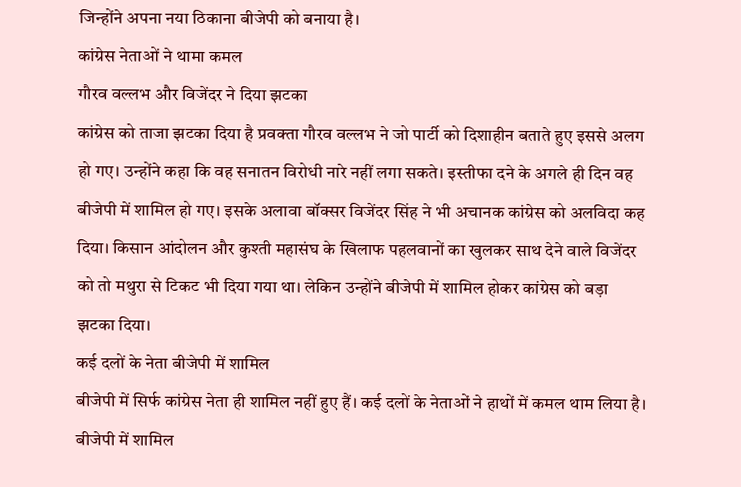जिन्होंने अपना नया ठिकाना बीजेपी को बनाया है।
कांग्रेस नेताओं ने थामा कमल
गौरव वल्लभ और विजेंदर ने दिया झटका
कांग्रेस को ताजा झटका दिया है प्रवक्ता गौरव वल्लभ ने जो पार्टी को दिशाहीन बताते हुए इससे अलग हो गए। उन्होंने कहा कि वह सनातन विरोधी नारे नहीं लगा सकते। इस्तीफा दने के अगले ही दिन वह बीजेपी में शामिल हो गए। इसके अलावा बॉक्सर विजेंदर सिंह ने भी अचानक कांग्रेस को अलविदा कह दिया। किसान आंदोलन और कुश्ती महासंघ के खिलाफ पहलवानों का खुलकर साथ देने वाले विजेंदर को तो मथुरा से टिकट भी दिया गया था। लेकिन उन्होंने बीजेपी में शामिल होकर कांग्रेस को बड़ा झटका दिया।
कई दलों के नेता बीजेपी में शामिल
बीजेपी में सिर्फ कांग्रेस नेता ही शामिल नहीं हुए हैं। कई दलों के नेताओं ने हाथों में कमल थाम लिया है। बीजेपी में शामिल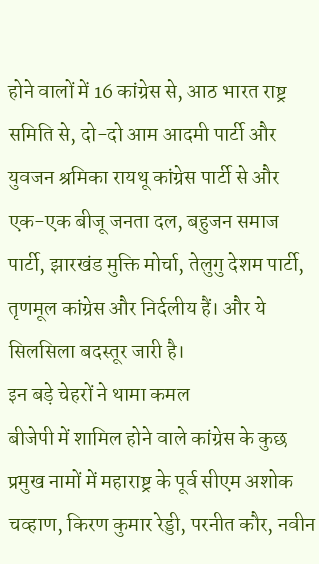होने वालों में 16 कांग्रेस से, आठ भारत राष्ट्र समिति से, दो-दो आम आदमी पार्टी और युवजन श्रमिका रायथू कांग्रेस पार्टी से और एक-एक बीजू जनता दल, बहुजन समाज पार्टी, झारखंड मुक्ति मोर्चा, तेलुगु देशम पार्टी, तृणमूल कांग्रेस और निर्दलीय हैं। और ये सिलसिला बदस्तूर जारी है।
इन बड़े चेहरों ने थामा कमल
बीजेपी में शामिल होने वाले कांग्रेस के कुछ प्रमुख नामों में महाराष्ट्र के पूर्व सीएम अशोक चव्हाण, किरण कुमार रेड्डी, परनीत कौर, नवीन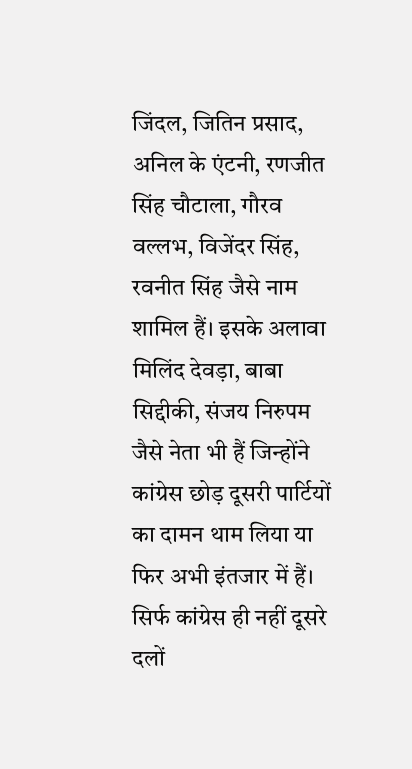जिंदल, जितिन प्रसाद, अनिल के एंटनी, रणजीत सिंह चौटाला, गौरव वल्लभ, विजेंदर सिंह, रवनीत सिंह जैसे नाम शामिल हैं। इसके अलावा मिलिंद देवड़ा, बाबा सिद्दीकी, संजय निरुपम जैसे नेता भी हैं जिन्होंने कांग्रेस छोड़ दूसरी पार्टियों का दामन थाम लिया या फिर अभी इंतजार में हैं। सिर्फ कांग्रेस ही नहीं दूसरे दलों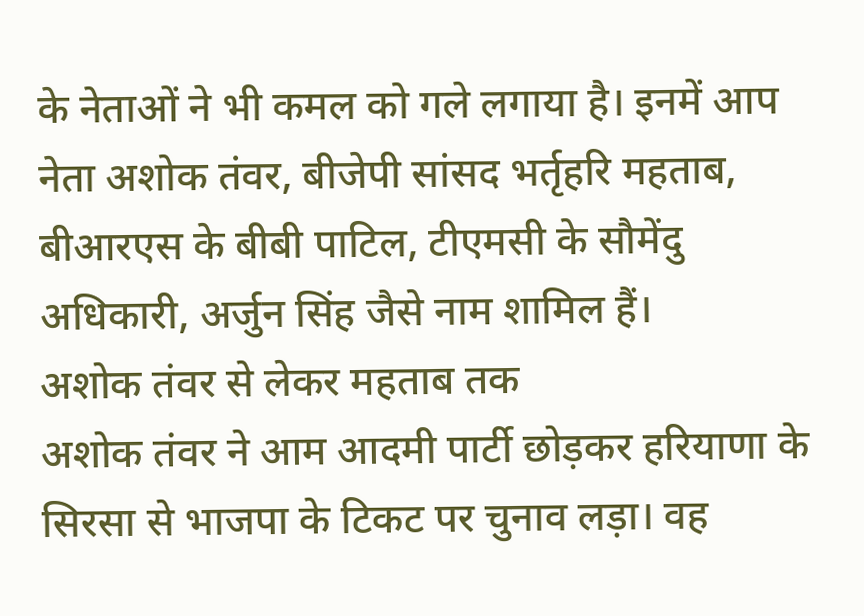के नेताओं ने भी कमल को गले लगाया है। इनमें आप नेता अशोक तंवर, बीजेपी सांसद भर्तृहरि महताब, बीआरएस के बीबी पाटिल, टीएमसी के सौमेंदु अधिकारी, अर्जुन सिंह जैसे नाम शामिल हैं।
अशोक तंवर से लेकर महताब तक
अशोक तंवर ने आम आदमी पार्टी छोड़कर हरियाणा के सिरसा से भाजपा के टिकट पर चुनाव लड़ा। वह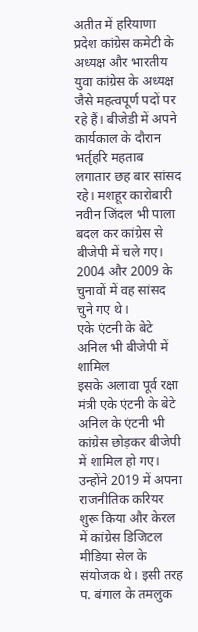अतीत में हरियाणा प्रदेश कांग्रेस कमेटी के अध्यक्ष और भारतीय युवा कांग्रेस के अध्यक्ष जैसे महत्वपूर्ण पदों पर रहे हैं। बीजेडी में अपने कार्यकाल के दौरान भर्तृहरि महताब लगातार छह बार सांसद रहे। मशहूर कारोबारी नवीन जिंदल भी पाला बदल कर कांग्रेस से बीजेपी में चले गए। 2004 और 2009 के चुनावों में वह सांसद चुने गए थे।
एके एंटनी के बेटे अनिल भी बीजेपी में शामिल
इसके अलावा पूर्व रक्षा मंत्री एके एंटनी के बेटे अनिल के एंटनी भी कांग्रेस छोड़कर बीजेपी में शामिल हो गए। उन्होंने 2019 में अपना राजनीतिक करियर शुरू किया और केरल में कांग्रेस डिजिटल मीडिया सेल के संयोजक थे। इसी तरह प. बंगाल के तमलुक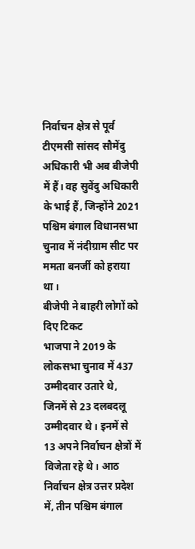निर्वाचन क्षेत्र से पूर्व टीएमसी सांसद सौमेंदु अधिकारी भी अब बीजेपी में हैं। वह सुवेंदु अधिकारी के भाई हैं, जिन्होंने 2021 पश्चिम बंगाल विधानसभा चुनाव में नंदीग्राम सीट पर ममता बनर्जी को हराया था।
बीजेपी ने बाहरी लोगों को दिए टिकट
भाजपा ने 2019 के लोकसभा चुनाव में 437 उम्मीदवार उतारे थे, जिनमें से 23 दलबदलू उम्मीदवार थे। इनमें से 13 अपने निर्वाचन क्षेत्रों में विजेता रहे थे। आठ निर्वाचन क्षेत्र उत्तर प्रदेश में, तीन पश्चिम बंगाल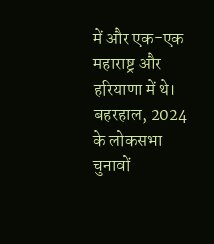में और एक-एक महाराष्ट्र और हरियाणा में थे। बहरहाल, 2024 के लोकसभा चुनावों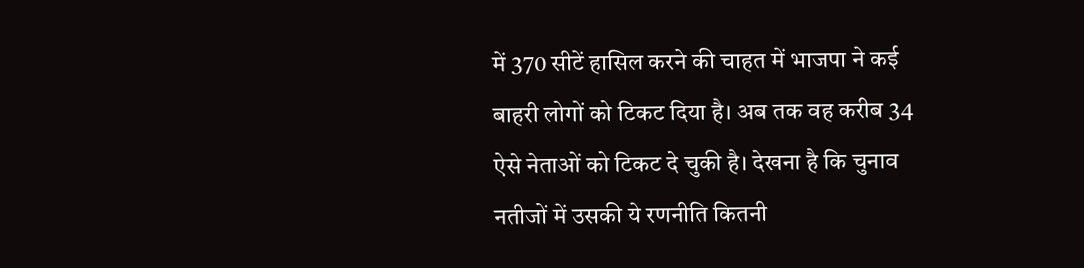में 370 सीटें हासिल करने की चाहत में भाजपा ने कई बाहरी लोगों को टिकट दिया है। अब तक वह करीब 34 ऐसे नेताओं को टिकट दे चुकी है। देखना है कि चुनाव नतीजों में उसकी ये रणनीति कितनी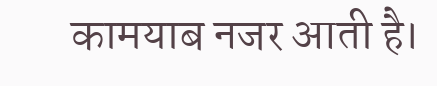कामयाब नजर आती है।